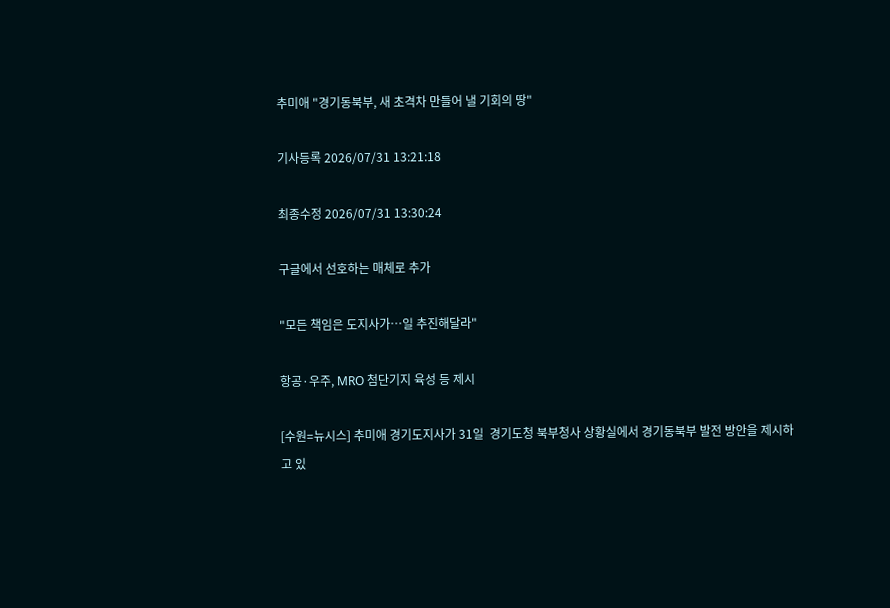추미애 "경기동북부, 새 초격차 만들어 낼 기회의 땅"

기사등록 2026/07/31 13:21:18

최종수정 2026/07/31 13:30:24

구글에서 선호하는 매체로 추가

"모든 책임은 도지사가…일 추진해달라"

항공·우주, MRO 첨단기지 육성 등 제시

[수원=뉴시스] 추미애 경기도지사가 31일  경기도청 북부청사 상황실에서 경기동북부 발전 방안을 제시하고 있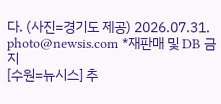다. (사진=경기도 제공) 2026.07.31. photo@newsis.com *재판매 및 DB 금지
[수원=뉴시스] 추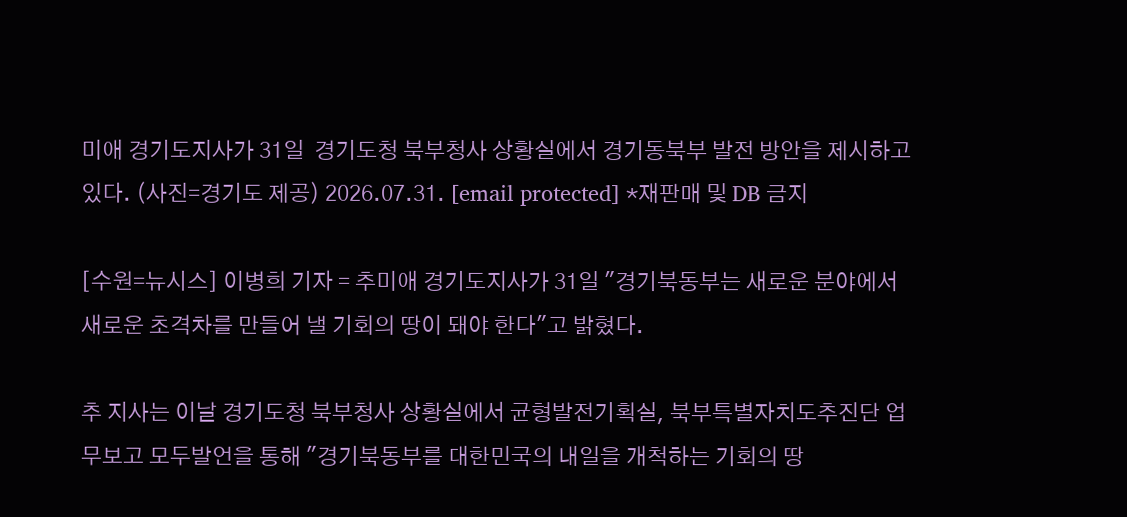미애 경기도지사가 31일  경기도청 북부청사 상황실에서 경기동북부 발전 방안을 제시하고 있다. (사진=경기도 제공) 2026.07.31. [email protected] *재판매 및 DB 금지

[수원=뉴시스] 이병희 기자 = 추미애 경기도지사가 31일 "경기북동부는 새로운 분야에서 새로운 초격차를 만들어 낼 기회의 땅이 돼야 한다"고 밝혔다.

추 지사는 이날 경기도청 북부청사 상황실에서 균형발전기획실, 북부특별자치도추진단 업무보고 모두발언을 통해 "경기북동부를 대한민국의 내일을 개척하는 기회의 땅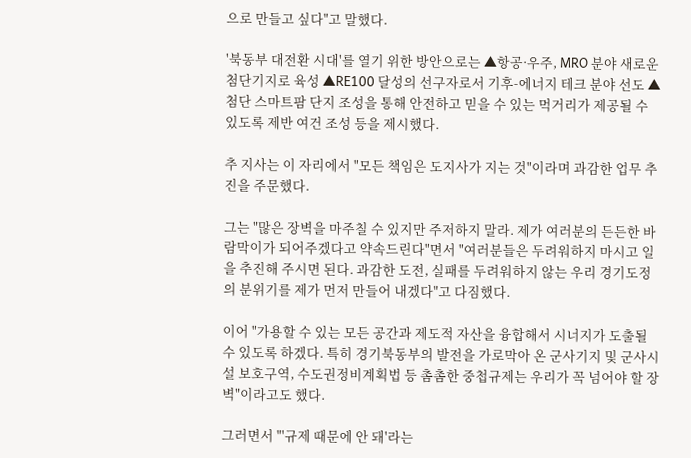으로 만들고 싶다"고 말했다.

'북동부 대전환 시대'를 열기 위한 방안으로는 ▲항공·우주, MRO 분야 새로운 첨단기지로 육성 ▲RE100 달성의 선구자로서 기후-에너지 테크 분야 선도 ▲첨단 스마트팜 단지 조성을 통해 안전하고 믿을 수 있는 먹거리가 제공될 수 있도록 제반 여건 조성 등을 제시했다.

추 지사는 이 자리에서 "모든 책임은 도지사가 지는 것"이라며 과감한 업무 추진을 주문했다.

그는 "많은 장벽을 마주칠 수 있지만 주저하지 말라. 제가 여러분의 든든한 바람막이가 되어주겠다고 약속드린다"면서 "여러분들은 두려워하지 마시고 일을 추진해 주시면 된다. 과감한 도전, 실패를 두려워하지 않는 우리 경기도정의 분위기를 제가 먼저 만들어 내겠다"고 다짐했다.

이어 "가용할 수 있는 모든 공간과 제도적 자산을 융합해서 시너지가 도출될 수 있도록 하겠다. 특히 경기북동부의 발전을 가로막아 온 군사기지 및 군사시설 보호구역, 수도권정비계획법 등 촘촘한 중첩규제는 우리가 꼭 넘어야 할 장벽"이라고도 했다.

그러면서 "'규제 때문에 안 돼'라는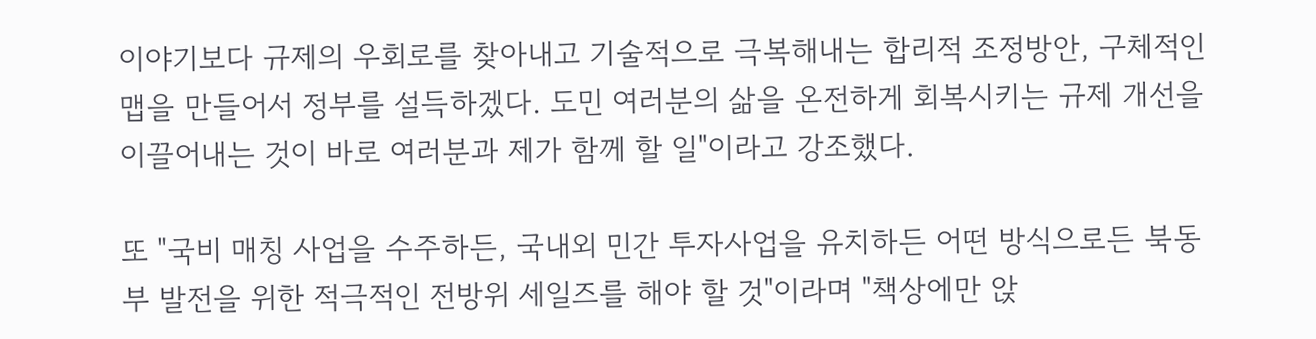이야기보다 규제의 우회로를 찾아내고 기술적으로 극복해내는 합리적 조정방안, 구체적인 맵을 만들어서 정부를 설득하겠다. 도민 여러분의 삶을 온전하게 회복시키는 규제 개선을 이끌어내는 것이 바로 여러분과 제가 함께 할 일"이라고 강조했다.

또 "국비 매칭 사업을 수주하든, 국내외 민간 투자사업을 유치하든 어떤 방식으로든 북동부 발전을 위한 적극적인 전방위 세일즈를 해야 할 것"이라며 "책상에만 앉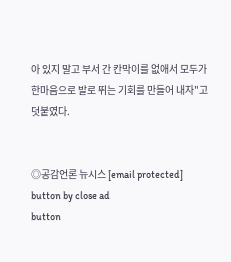아 있지 말고 부서 간 칸막이를 없애서 모두가 한마음으로 발로 뛰는 기회를 만들어 내자"고 덧붙였다.


◎공감언론 뉴시스 [email protected]
button by close ad
button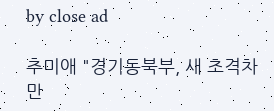by close ad

추미애 "경기동북부, 새 초격차 만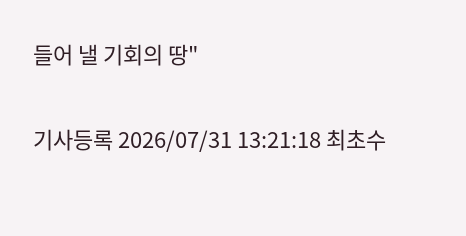들어 낼 기회의 땅"

기사등록 2026/07/31 13:21:18 최초수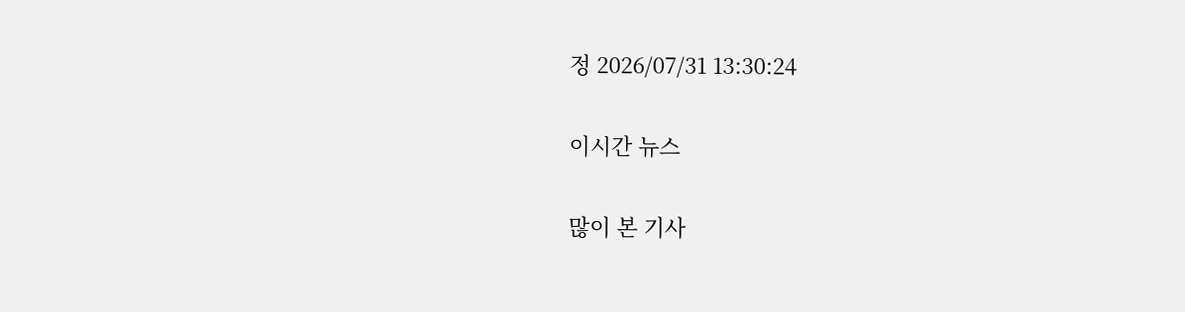정 2026/07/31 13:30:24

이시간 뉴스

많이 본 기사